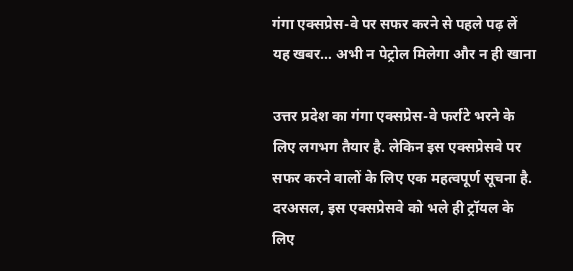गंगा एक्सप्रेस-वे पर सफर करने से पहले पढ़ लें यह खबर… अभी न पेट्रोल मिलेगा और न ही खाना

उत्तर प्रदेश का गंगा एक्सप्रेस-वे फर्राटे भरने के लिए लगभग तैयार है. लेकिन इस एक्सप्रेसवे पर सफर करने वालों के लिए एक महत्वपूर्ण सूचना है. दरअसल, इस एक्सप्रेसवे को भले ही ट्रॉयल के लिए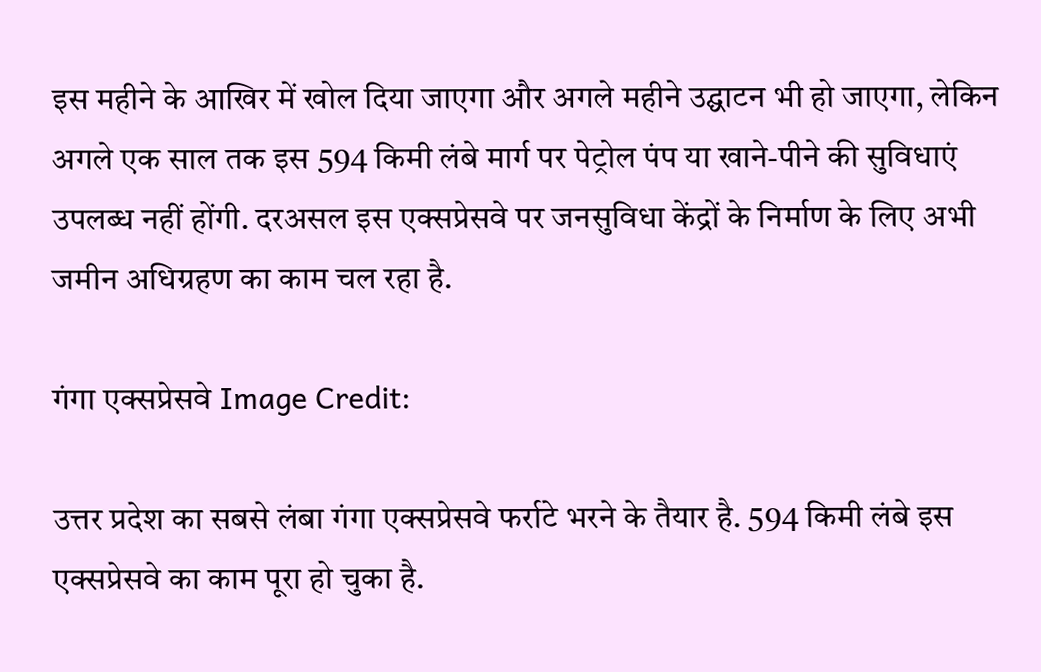इस महीने के आखिर में खोल दिया जाएगा और अगले महीने उद्घाटन भी हो जाएगा, लेकिन अगले एक साल तक इस 594 किमी लंबे मार्ग पर पेट्रोल पंप या खाने-पीने की सुविधाएं उपलब्ध नहीं होंगी. दरअसल इस एक्सप्रेसवे पर जनसुविधा केंद्रों के निर्माण के लिए अभी जमीन अधिग्रहण का काम चल रहा है.

गंगा एक्सप्रेसवे Image Credit:

उत्तर प्रदेश का सबसे लंबा गंगा एक्सप्रेसवे फर्राटे भरने के तैयार है. 594 किमी लंबे इस एक्सप्रेसवे का काम पूरा हो चुका है.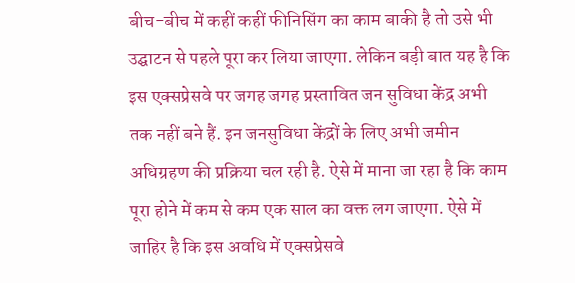बीच-बीच में कहीं कहीं फीनिसिंग का काम बाकी है तो उसे भी उद्घाटन से पहले पूरा कर लिया जाएगा. लेकिन बड़ी बात यह है कि इस एक्सप्रेसवे पर जगह जगह प्रस्तावित जन सुविधा केंद्र अभी तक नहीं बने हैं. इन जनसुविधा केंद्रों के लिए अभी जमीन अधिग्रहण की प्रक्रिया चल रही है. ऐसे में माना जा रहा है कि काम पूरा होने में कम से कम एक साल का वक्त लग जाएगा. ऐसे में जाहिर है कि इस अवधि में एक्सप्रेसवे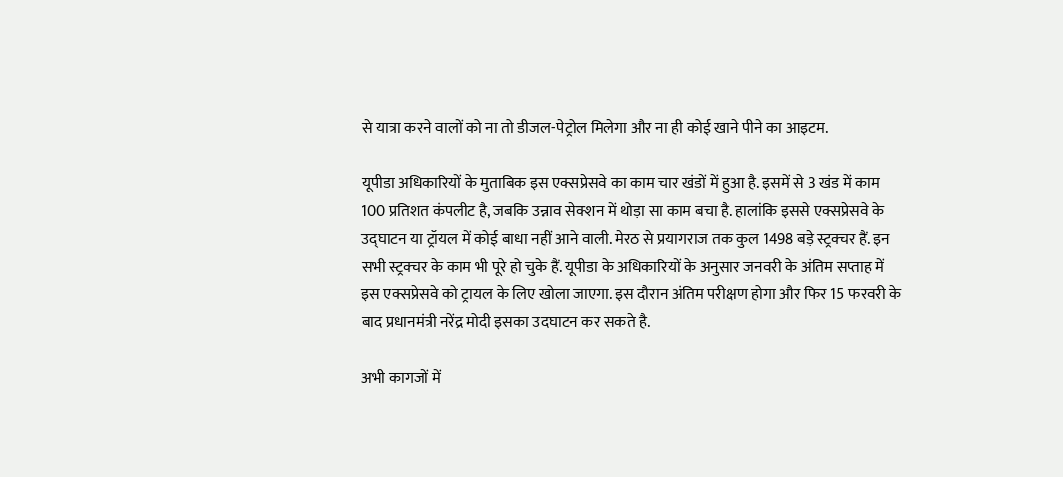से यात्रा करने वालों को ना तो डीजल-पेट्रोल मिलेगा और ना ही कोई खाने पीने का आइटम.

यूपीडा अधिकारियों के मुताबिक इस एक्सप्रेसवे का काम चार खंडों में हुआ है. इसमें से 3 खंड में काम 100 प्रतिशत कंपलीट है, जबकि उन्नाव सेक्शन में थोड़ा सा काम बचा है. हालांकि इससे एक्सप्रेसवे के उद्घाटन या ट्रॉयल में कोई बाधा नहीं आने वाली. मेरठ से प्रयागराज तक कुल 1498 बड़े स्ट्रक्चर हैं. इन सभी स्ट्रक्चर के काम भी पूरे हो चुके हैं. यूपीडा के अधिकारियों के अनुसार जनवरी के अंतिम सप्ताह में इस एक्सप्रेसवे को ट्रायल के लिए खोला जाएगा. इस दौरान अंतिम परीक्षण होगा और फिर 15 फरवरी के बाद प्रधानमंत्री नरेंद्र मोदी इसका उदघाटन कर सकते है.

अभी कागजों में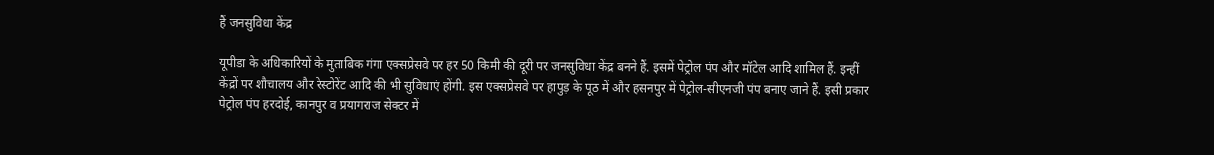हैं जनसुविधा केंद्र

यूपीडा के अधिकारियों के मुताबिक गंगा एक्सप्रेसवे पर हर 50 किमी की दूरी पर जनसुविधा केंद्र बनने हैं. इसमें पेट्रोल पंप और मॉटेल आदि शामिल हैं. इन्हीं केंद्रों पर शौचालय और रेस्टोरेंट आदि की भी सुविधाएं होंगी. इस एक्सप्रेसवे पर हापुड़ के पूठ में और हसनपुर में पेट्रोल-सीएनजी पंप बनाए जाने हैं. इसी प्रकार पेट्रोल पंप हरदोई, कानपुर व प्रयागराज सेक्टर में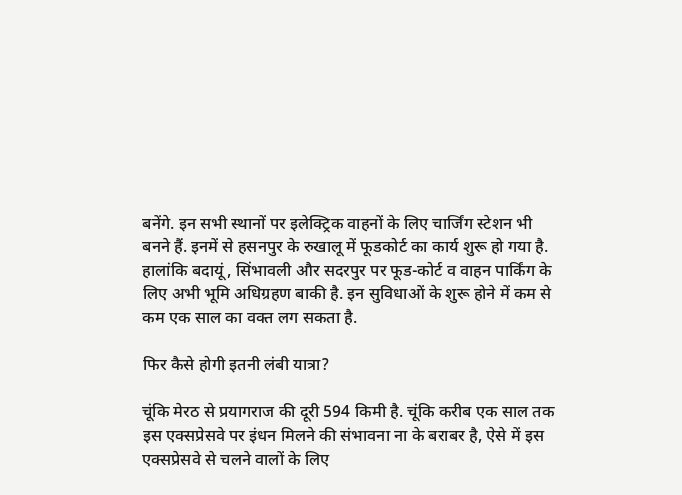बनेंगे. इन सभी स्थानों पर इलेक्ट्रिक वाहनों के लिए चार्जिंग स्टेशन भी बनने हैं. इनमें से हसनपुर के रुखालू में फूडकोर्ट का कार्य शुरू हो गया है. हालांकि बदायूं, सिंभावली और सदरपुर पर फूड-कोर्ट व वाहन पार्किंग के लिए अभी भूमि अधिग्रहण बाकी है. इन सुविधाओं के शुरू होने में कम से कम एक साल का वक्त लग सकता है.

फिर कैसे होगी इतनी लंबी यात्रा?

चूंकि मेरठ से प्रयागराज की दूरी 594 किमी है. चूंकि करीब एक साल तक इस एक्सप्रेसवे पर इंधन मिलने की संभावना ना के बराबर है, ऐसे में इस एक्सप्रेसवे से चलने वालों के लिए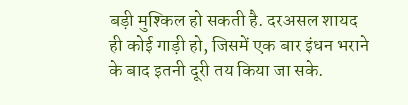बड़ी मुश्किल हो सकती है. दरअसल शायद ही कोई गाड़ी हो, जिसमें एक बार इंधन भराने के बाद इतनी दूरी तय किया जा सके.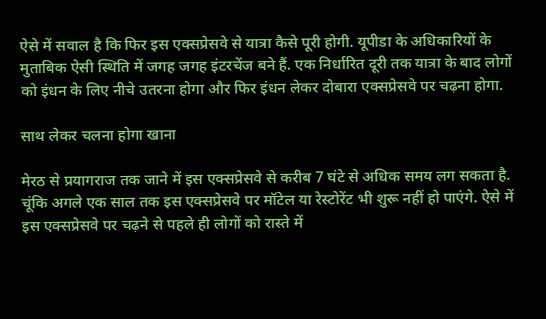ऐसे में सवाल है कि फिर इस एक्सप्रेसवे से यात्रा कैसे पूरी होगी. यूपीडा के अधिकारियों के मुताबिक ऐसी स्थिति में जगह जगह इंटरचेंज बने हैं. एक निर्धारित दूरी तक यात्रा के बाद लोगों को इंधन के लिए नीचे उतरना होगा और फिर इंधन लेकर दोबारा एक्सप्रेसवे पर चढ़ना होगा.

साथ लेकर चलना होगा खाना

मेरठ से प्रयागराज तक जाने में इस एक्सप्रेसवे से करीब 7 घंटे से अधिक समय लग सकता है. चूंकि अगले एक साल तक इस एक्सप्रेसवे पर मॉटेल या रेस्टोरेंट भी शुरू नहीं हो पाएंगे. ऐसे में इस एक्सप्रेसवे पर चढ़ने से पहले ही लोगों को रास्ते में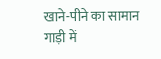खाने-पीने का सामान गाड़ी में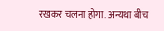रखकर चलना होगा. अन्यथा बीच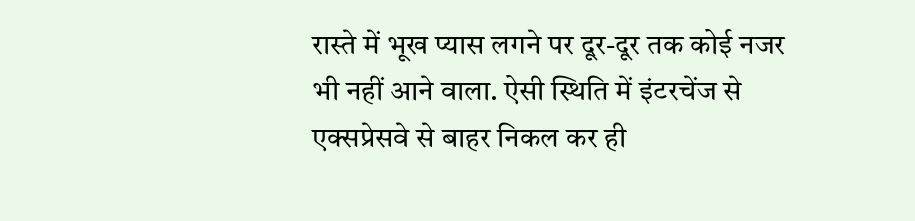रास्ते में भूख प्यास लगने पर दूर-दूर तक कोई नजर भी नहीं आने वाला. ऐसी स्थिति में इंटरचेंज से एक्सप्रेसवे से बाहर निकल कर ही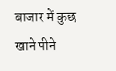बाजार में कुछ खाने पीने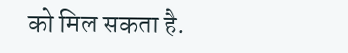को मिल सकता है.